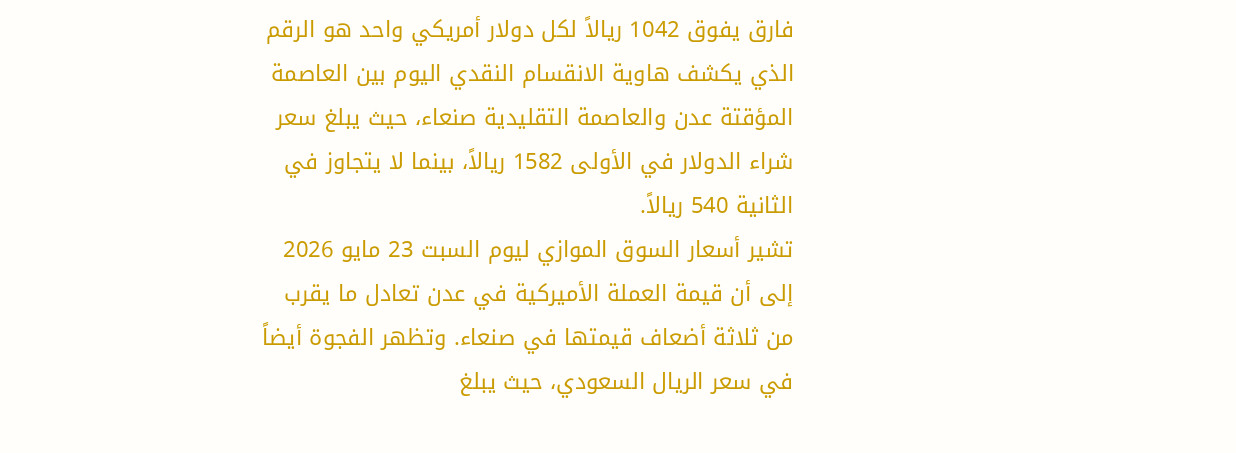فارق يفوق 1042 ريالاً لكل دولار أمريكي واحد هو الرقم الذي يكشف هاوية الانقسام النقدي اليوم بين العاصمة المؤقتة عدن والعاصمة التقليدية صنعاء، حيث يبلغ سعر شراء الدولار في الأولى 1582 ريالاً، بينما لا يتجاوز في الثانية 540 ريالاً.
تشير أسعار السوق الموازي ليوم السبت 23 مايو 2026 إلى أن قيمة العملة الأميركية في عدن تعادل ما يقرب من ثلاثة أضعاف قيمتها في صنعاء. وتظهر الفجوة أيضاً في سعر الريال السعودي، حيث يبلغ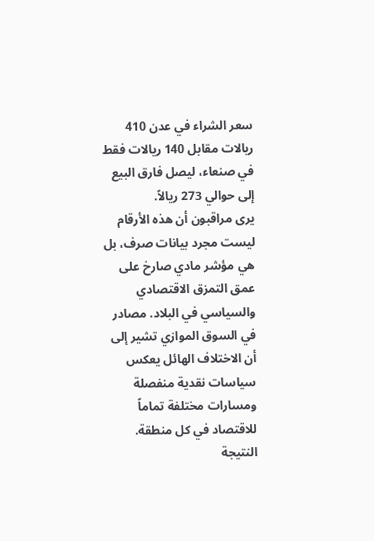سعر الشراء في عدن 410 ريالات مقابل 140 ريالات فقط في صنعاء، ليصل فارق البيع إلى حوالي 273 ريالاً.
يرى مراقبون أن هذه الأرقام ليست مجرد بيانات صرف، بل هي مؤشر مادي صارخ على عمق التمزق الاقتصادي والسياسي في البلاد. مصادر في السوق الموازي تشير إلى أن الاختلاف الهائل يعكس سياسات نقدية منفصلة ومسارات مختلفة تماماً للاقتصاد في كل منطقة.
النتيجة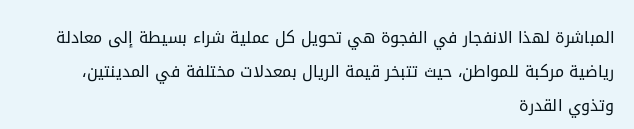المباشرة لهذا الانفجار في الفجوة هي تحويل كل عملية شراء بسيطة إلى معادلة رياضية مركبة للمواطن، حيث تتبخر قيمة الريال بمعدلات مختلفة في المدينتين، وتذوي القدرة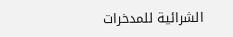الشرائية للمدخرات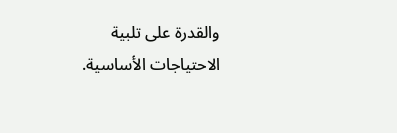والقدرة على تلبية الاحتياجات الأساسية.